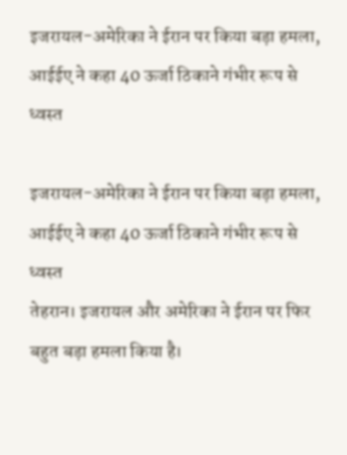इजरायल-अमेरिका ने ईरान पर किया बड़ा हमला, आईईए ने कहा 40 ऊर्जा ठिकाने गंभीर रूप से ध्वस्त

इजरायल-अमेरिका ने ईरान पर किया बड़ा हमला, आईईए ने कहा 40 ऊर्जा ठिकाने गंभीर रूप से ध्वस्त
तेहरान। इजरायल और अमेरिका ने ईरान पर फिर बहुत बड़ा हमला किया है।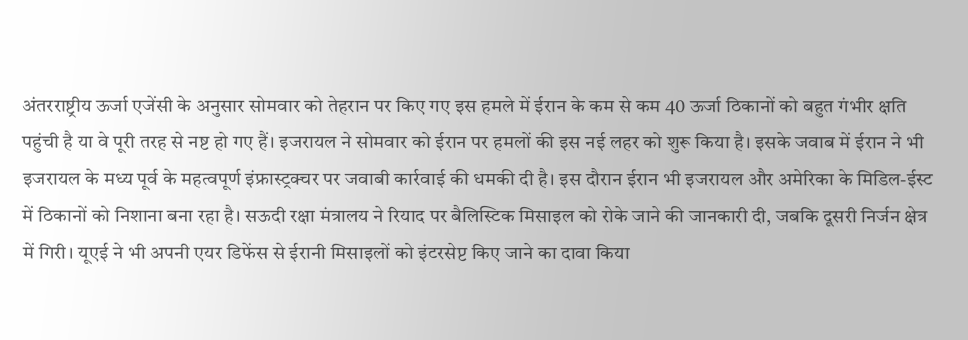अंतरराष्ट्रीय ऊर्जा एजेंसी के अनुसार सोमवार को तेहरान पर किए गए इस हमले में ईरान के कम से कम 40 ऊर्जा ठिकानों को बहुत गंभीर क्षति पहुंची है या वे पूरी तरह से नष्ट हो गए हैं। इजरायल ने सोमवार को ईरान पर हमलों की इस नई लहर को शुरू किया है। इसके जवाब में ईरान ने भी इजरायल के मध्य पूर्व के महत्वपूर्ण इंफ्रास्ट्रक्चर पर जवाबी कार्रवाई की धमकी दी है। इस दौरान ईरान भी इजरायल और अमेरिका के मिडिल-ईस्ट में ठिकानों को निशाना बना रहा है। सऊदी रक्षा मंत्रालय ने रियाद पर बैलिस्टिक मिसाइल को रोके जाने की जानकारी दी, जबकि दूसरी निर्जन क्षेत्र में गिरी। यूएई ने भी अपनी एयर डिफेंस से ईरानी मिसाइलों को इंटरसेप्ट किए जाने का दावा किया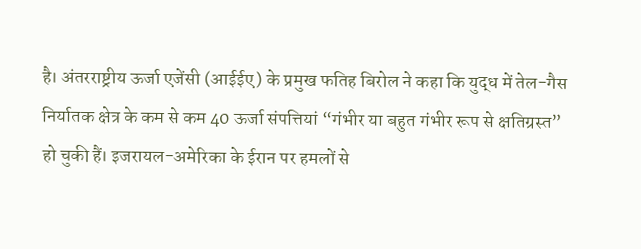है। अंतरराष्ट्रीय ऊर्जा एजेंसी (आईईए) के प्रमुख फतिह बिरोल ने कहा कि युद्ध में तेल-गैस निर्यातक क्षेत्र के कम से कम 40 ऊर्जा संपत्तियां “गंभीर या बहुत गंभीर रूप से क्षतिग्रस्त” हो चुकी हैं। इजरायल-अमेरिका के ईरान पर हमलों से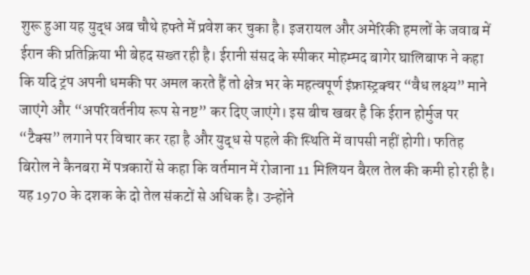शुरू हुआ यह युद्ध अब चौथे हफ्ते में प्रवेश कर चुका है। इजरायल और अमेरिकी हमलों के जवाब में ईरान की प्रतिक्रिया भी बेहद सख्त रही है। ईरानी संसद के स्पीकर मोहम्मद बागेर घालिबाफ ने कहा कि यदि ट्रंप अपनी धमकी पर अमल करते हैं तो क्षेत्र भर के महत्वपूर्ण इंफ्रास्ट्रक्चर “वैध लक्ष्य” माने जाएंगे और “अपरिवर्तनीय रूप से नष्ट” कर दिए जाएंगे। इस बीच खबर है कि ईरान होर्मुज पर “टैक्स” लगाने पर विचार कर रहा है और युद्ध से पहले की स्थिति में वापसी नहीं होगी। फतिह बिरोल ने कैनबरा में पत्रकारों से कहा कि वर्तमान में रोजाना 11 मिलियन बैरल तेल की कमी हो रही है। यह 1970 के दशक के दो तेल संकटों से अधिक है। उन्होंने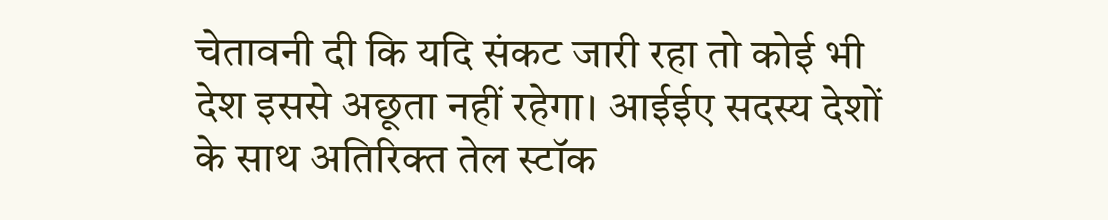चेतावनी दी कि यदि संकट जारी रहा तो कोई भी देश इससे अछूता नहीं रहेगा। आईईए सदस्य देशों के साथ अतिरिक्त तेल स्टॉक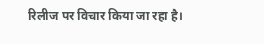रिलीज पर विचार किया जा रहा है।